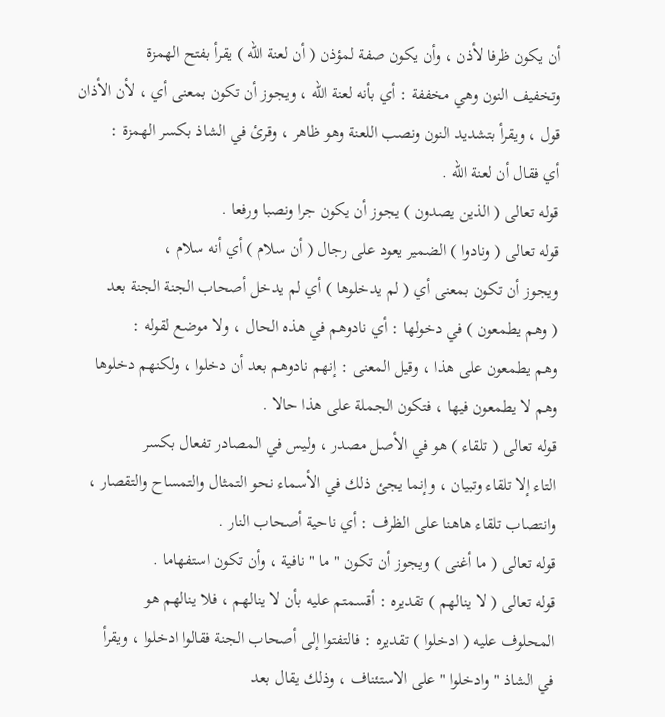أن يكون ظرفا لأذن ، وأن يكون صفة لمؤذن ( أن لعنة الله ) يقرأ بفتح الهمزة
وتخفيف النون وهي مخففة : أي بأنه لعنة الله ، ويجوز أن تكون بمعنى أي ، لأن الأذان
قول ، ويقرأ بتشديد النون ونصب اللعنة وهو ظاهر ، وقرئ في الشاذ بكسر الهمزة :
أي فقال أن لعنة الله .
قوله تعالى ( الذين يصدون ) يجوز أن يكون جرا ونصبا ورفعا .
قوله تعالى ( ونادوا ) الضمير يعود على رجال ( أن سلام ) أي أنه سلام ،
ويجوز أن تكون بمعنى أي ( لم يدخلوها ) أي لم يدخل أصحاب الجنة الجنة بعد
( وهم يطمعون ) في دخولها : أي نادوهم في هذه الحال ، ولا موضع لقوله :
وهم يطمعون على هذا ، وقيل المعنى : إنهم نادوهم بعد أن دخلوا ، ولكنهم دخلوها
وهم لا يطمعون فيها ، فتكون الجملة على هذا حالا .
قوله تعالى ( تلقاء ) هو في الأصل مصدر ، وليس في المصادر تفعال بكسر
التاء إلا تلقاء وتبيان ، وإنما يجئ ذلك في الأسماء نحو التمثال والتمساح والتقصار ،
وانتصاب تلقاء هاهنا على الظرف : أي ناحية أصحاب النار .
قوله تعالى ( ما أغنى ) ويجوز أن تكون " ما " نافية ، وأن تكون استفهاما .
قوله تعالى ( لا ينالهم ) تقديره : أقسمتم عليه بأن لا ينالهم ، فلا ينالهم هو
المحلوف عليه ( ادخلوا ) تقديره : فالتفتوا إلى أصحاب الجنة فقالوا ادخلوا ، ويقرأ
في الشاذ " وادخلوا " على الاستئناف ، وذلك يقال بعد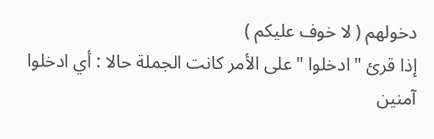دخولهم ( لا خوف عليكم )
إذا قرئ " ادخلوا " على الأمر كانت الجملة حالا : أي ادخلوا آمنين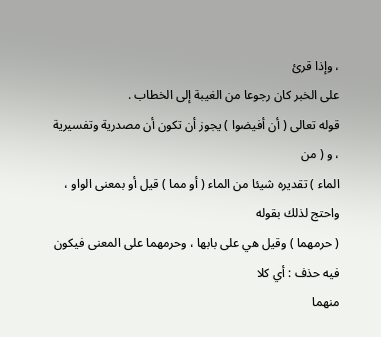، وإذا قرئ
على الخبر كان رجوعا من الغيبة إلى الخطاب .
قوله تعالى ( أن أفيضوا ) يجوز أن تكون أن مصدرية وتفسيرية ، و ( من
الماء ) تقديره شيئا من الماء ( أو مما ) قيل أو بمعنى الواو ، واحتج لذلك بقوله
( حرمهما ) وقيل هي على بابها ، وحرمهما على المعنى فيكون فيه حذف : أي كلا
منهما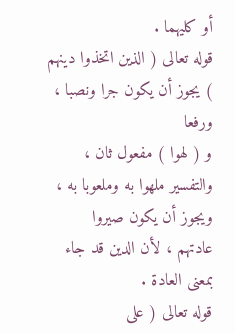أو كليهما .
قوله تعالى ( الذين اتخذوا دينهم ) يجوز أن يكون جرا ونصبا ، ورفعا
و ( لهوا ) مفعول ثان ، والتفسير ملهوا به وملعوبا به ، ويجوز أن يكون صيروا
عادتهم ، لأن الدين قد جاء بمعنى العادة .
قوله تعالى ( على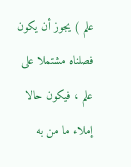علم ) يجوز أن يكون فصلناه مشتملا على علم ، فيكون حالا
إملاء ما من به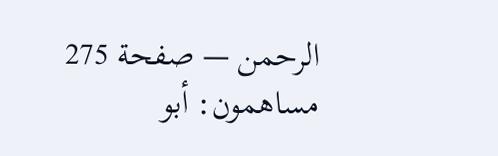الرحمن — صفحة 275
مساهمون: أبو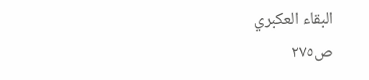البقاء العكبري
ص٢٧٥